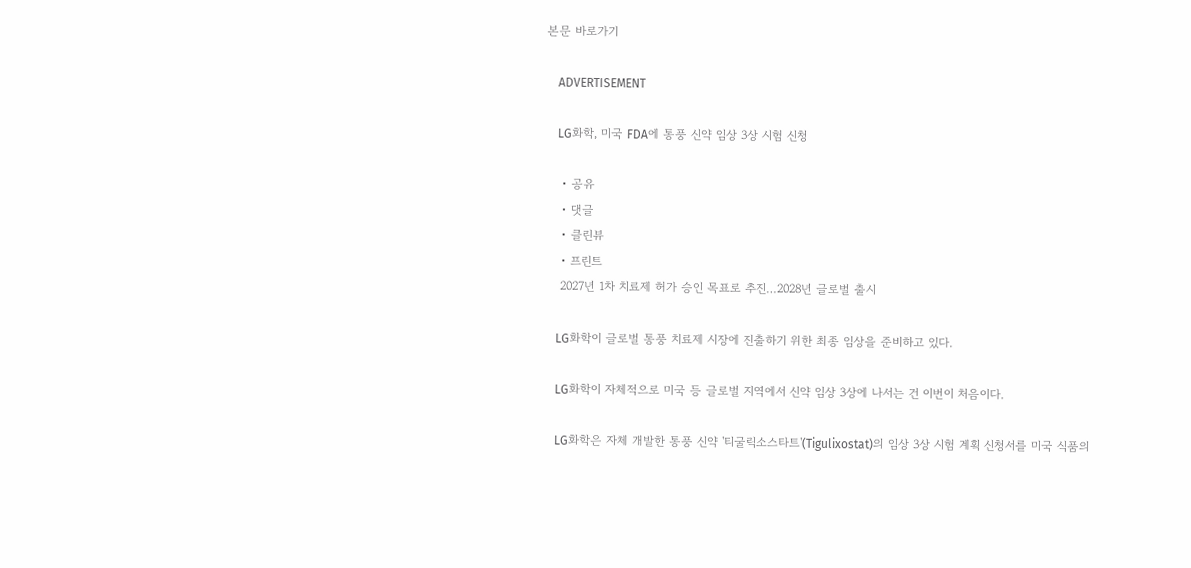본문 바로가기

    ADVERTISEMENT

    LG화학, 미국 FDA에 통풍 신약 임상 3상 시험 신청

    • 공유
    • 댓글
    • 클린뷰
    • 프린트
    2027년 1차 치료제 허가 승인 목표로 추진…2028년 글로벌 출시

    LG화학이 글로벌 통풍 치료제 시장에 진출하기 위한 최종 임상을 준비하고 있다.

    LG화학이 자체적으로 미국 등 글로벌 지역에서 신약 임상 3상에 나서는 건 이번이 처음이다.

    LG화학은 자체 개발한 통풍 신약 '티굴릭소스타트'(Tigulixostat)의 임상 3상 시험 계획 신청서를 미국 식품의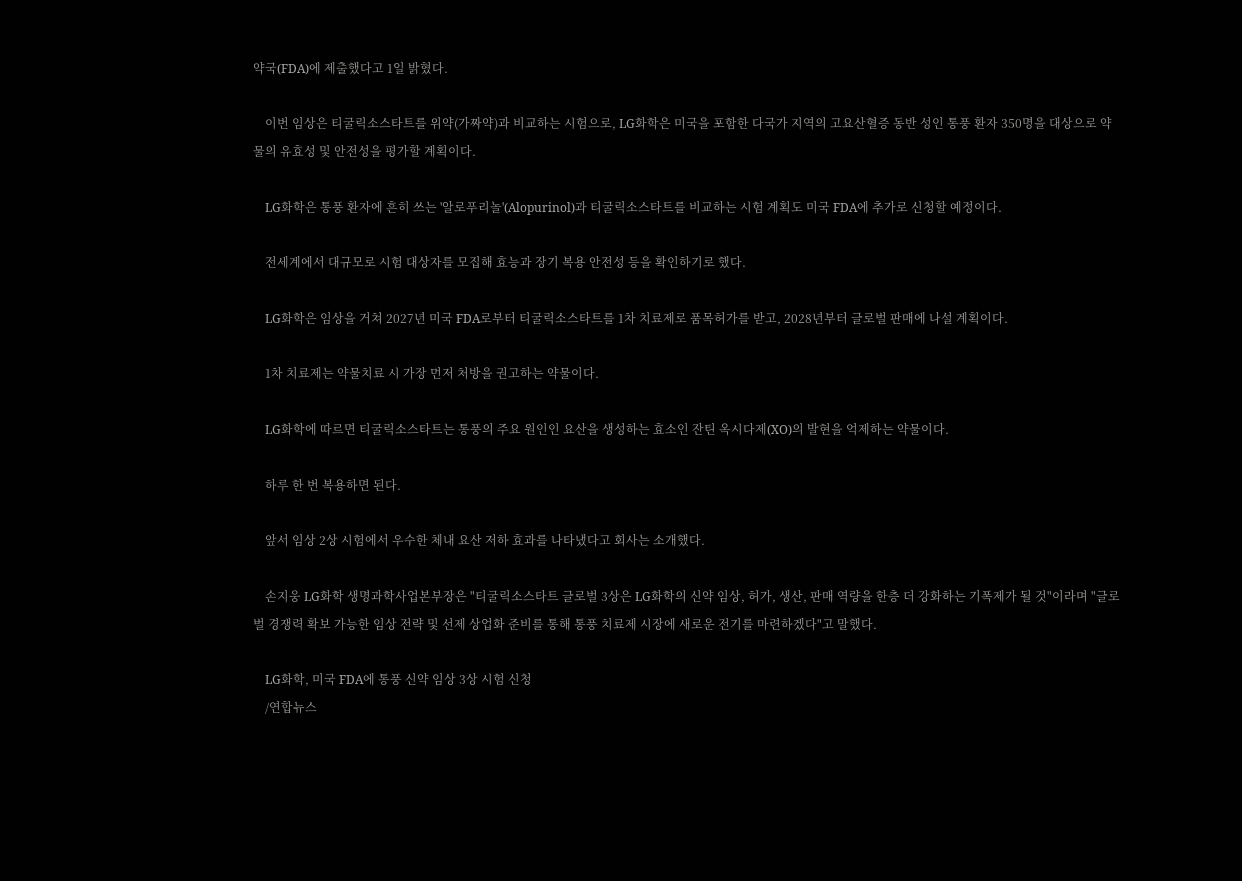약국(FDA)에 제출했다고 1일 밝혔다.

    이번 임상은 티굴릭소스타트를 위약(가짜약)과 비교하는 시험으로, LG화학은 미국을 포함한 다국가 지역의 고요산혈증 동반 성인 통풍 환자 350명을 대상으로 약물의 유효성 및 안전성을 평가할 계획이다.

    LG화학은 통풍 환자에 흔히 쓰는 '알로푸리놀'(Alopurinol)과 티굴릭소스타트를 비교하는 시험 계획도 미국 FDA에 추가로 신청할 예정이다.

    전세계에서 대규모로 시험 대상자를 모집해 효능과 장기 복용 안전성 등을 확인하기로 했다.

    LG화학은 임상을 거쳐 2027년 미국 FDA로부터 티굴릭소스타트를 1차 치료제로 품목허가를 받고, 2028년부터 글로벌 판매에 나설 계획이다.

    1차 치료제는 약물치료 시 가장 먼저 처방을 권고하는 약물이다.

    LG화학에 따르면 티굴릭소스타트는 통풍의 주요 원인인 요산을 생성하는 효소인 잔틴 옥시다제(XO)의 발현을 억제하는 약물이다.

    하루 한 번 복용하면 된다.

    앞서 임상 2상 시험에서 우수한 체내 요산 저하 효과를 나타냈다고 회사는 소개했다.

    손지웅 LG화학 생명과학사업본부장은 "티굴릭소스타트 글로벌 3상은 LG화학의 신약 임상, 허가, 생산, 판매 역량을 한층 더 강화하는 기폭제가 될 것"이라며 "글로벌 경쟁력 확보 가능한 임상 전략 및 선제 상업화 준비를 통해 통풍 치료제 시장에 새로운 전기를 마련하겠다"고 말했다.

    LG화학, 미국 FDA에 통풍 신약 임상 3상 시험 신청
    /연합뉴스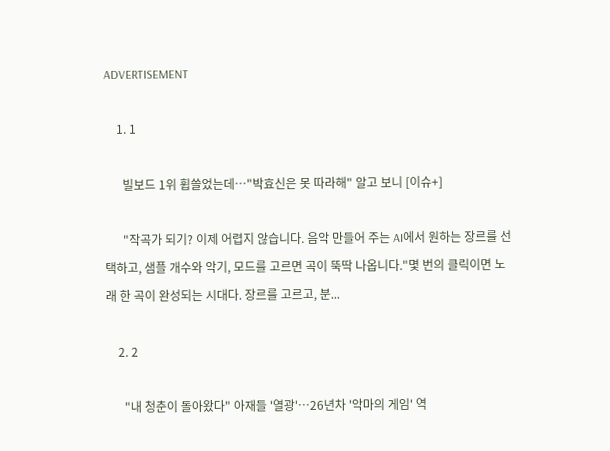ADVERTISEMENT

    1. 1

      빌보드 1위 휩쓸었는데…"박효신은 못 따라해" 알고 보니 [이슈+]

      "작곡가 되기? 이제 어렵지 않습니다. 음악 만들어 주는 AI에서 원하는 장르를 선택하고, 샘플 개수와 악기, 모드를 고르면 곡이 뚝딱 나옵니다."몇 번의 클릭이면 노래 한 곡이 완성되는 시대다. 장르를 고르고, 분...

    2. 2

      "내 청춘이 돌아왔다" 아재들 '열광'…26년차 '악마의 게임' 역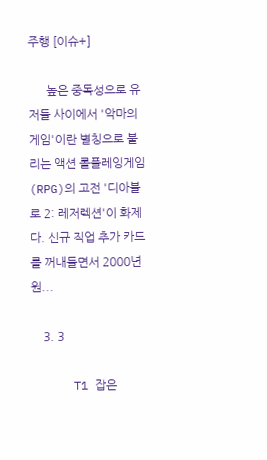주행 [이슈+]

      높은 중독성으로 유저들 사이에서 '악마의 게임'이란 별칭으로 불리는 액션 롤플레잉게임(RPG)의 고전 '디아블로 2: 레저렉션'이 화제다. 신규 직업 추가 카드를 꺼내들면서 2000년 원...

    3. 3

      T1 잡은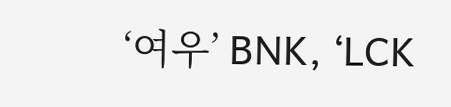‘여우’ BNK, ‘LCK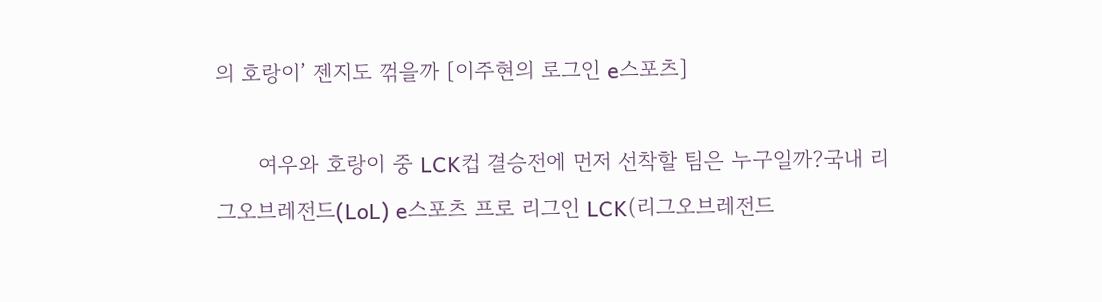의 호랑이’ 젠지도 꺾을까 [이주현의 로그인 e스포츠]

      여우와 호랑이 중 LCK컵 결승전에 먼저 선착할 팀은 누구일까?국내 리그오브레전드(LoL) e스포츠 프로 리그인 LCK(리그오브레전드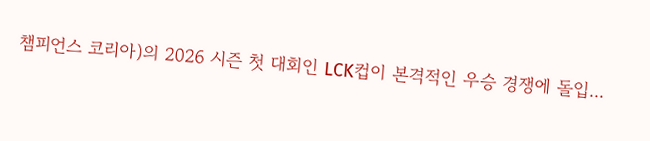챔피언스 코리아)의 2026 시즌 첫 대회인 LCK컵이 본격적인 우승 경쟁에 돌입...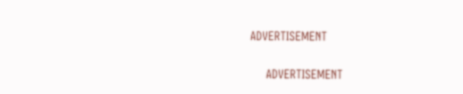ADVERTISEMENT

    ADVERTISEMENT